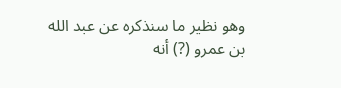وهو نظير ما سنذكره عن عبد الله بن عمرو (?) أنه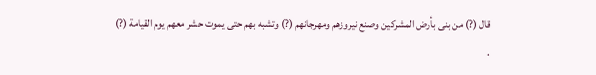قال (?) من بنى بأرض المشركين وصنع نيروزهم ومهرجانهم (?) وتشبه بهم حتى يموت حشر معهم يوم القيامة (?) .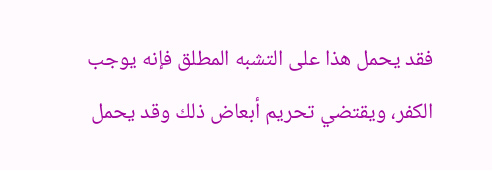فقد يحمل هذا على التشبه المطلق فإنه يوجب الكفر، ويقتضي تحريم أبعاض ذلك وقد يحمل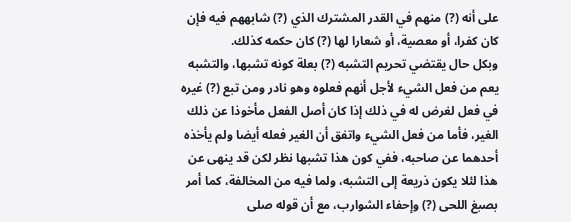على أنه (?) منهم في القدر المشترك الذي (?) شابههم فيه فإن كان كفرا، أو معصية، أو شعارا لها (?) كان حكمه كذلك.
وبكل حال يقتضي تحريم التشبه (?) بعلة كونه تشبها، والتشبه يعم من فعل الشيء لأجل أنهم فعلوه وهو نادر ومن تبع (?) غيره في فعل لغرض له في ذلك إذا كان أصل الفعل مأخوذا عن ذلك الغير، فأما من فعل الشيء واتفق أن الغير فعله أيضا ولم يأخذه أحدهما عن صاحبه، ففي كون هذا تشبها نظر لكن قد ينهى عن هذا لئلا يكون ذريعة إلى التشبه، ولما فيه من المخالفة، كما أمر بصبغ اللحى (?) وإحفاء الشوارب، مع أن قوله صلى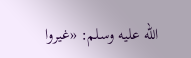الله عليه وسلم: «غيروا